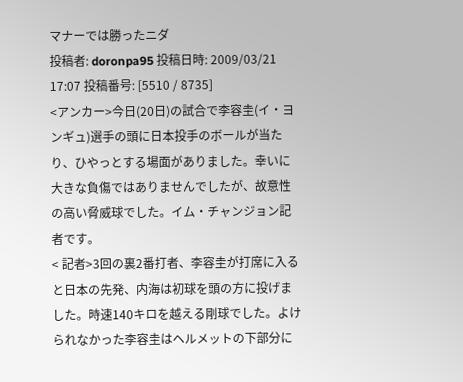マナーでは勝ったニダ
投稿者: doronpa95 投稿日時: 2009/03/21 17:07 投稿番号: [5510 / 8735]
<アンカー>今日(20日)の試合で李容圭(イ・ヨンギュ)選手の頭に日本投手のボールが当たり、ひやっとする場面がありました。幸いに大きな負傷ではありませんでしたが、故意性の高い脅威球でした。イム・チャンジョン記者です。
< 記者>3回の裏2番打者、李容圭が打席に入ると日本の先発、内海は初球を頭の方に投げました。時速140キロを越える剛球でした。よけられなかった李容圭はヘルメットの下部分に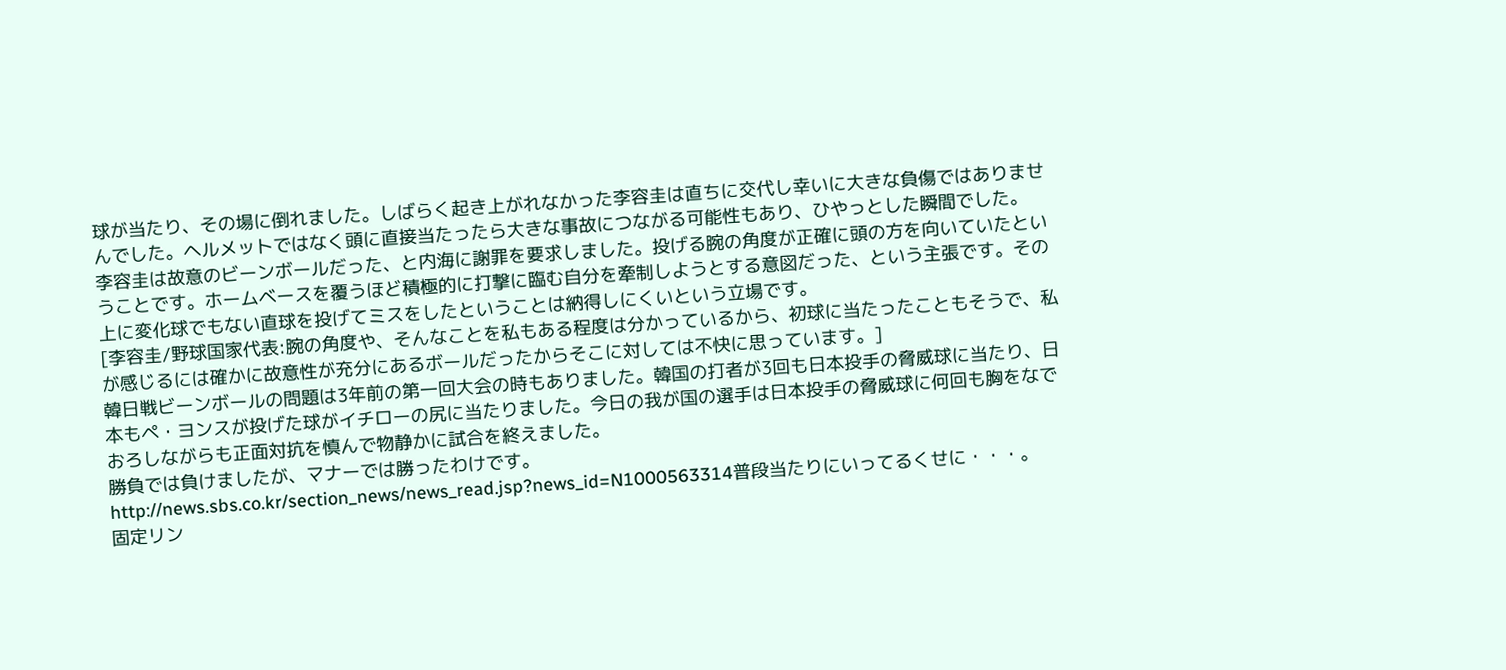球が当たり、その場に倒れました。しばらく起き上がれなかった李容圭は直ちに交代し幸いに大きな負傷ではありませんでした。ヘルメットではなく頭に直接当たったら大きな事故につながる可能性もあり、ひやっとした瞬間でした。
李容圭は故意のビーンボールだった、と内海に謝罪を要求しました。投げる腕の角度が正確に頭の方を向いていたということです。ホームベースを覆うほど積極的に打撃に臨む自分を牽制しようとする意図だった、という主張です。その上に変化球でもない直球を投げてミスをしたということは納得しにくいという立場です。
[李容圭/野球国家代表:腕の角度や、そんなことを私もある程度は分かっているから、初球に当たったこともそうで、私が感じるには確かに故意性が充分にあるボールだったからそこに対しては不快に思っています。]
韓日戦ビーンボールの問題は3年前の第一回大会の時もありました。韓国の打者が3回も日本投手の脅威球に当たり、日本もペ・ヨンスが投げた球がイチローの尻に当たりました。今日の我が国の選手は日本投手の脅威球に何回も胸をなでおろしながらも正面対抗を慎んで物静かに試合を終えました。
勝負では負けましたが、マナーでは勝ったわけです。
http://news.sbs.co.kr/section_news/news_read.jsp?news_id=N1000563314普段当たりにいってるくせに・・・。
固定リン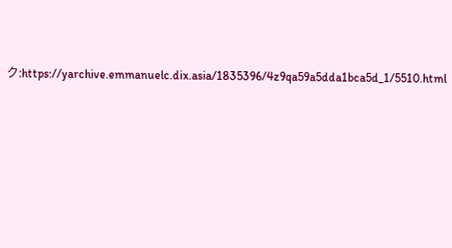ク:https://yarchive.emmanuelc.dix.asia/1835396/4z9qa59a5dda1bca5d_1/5510.html